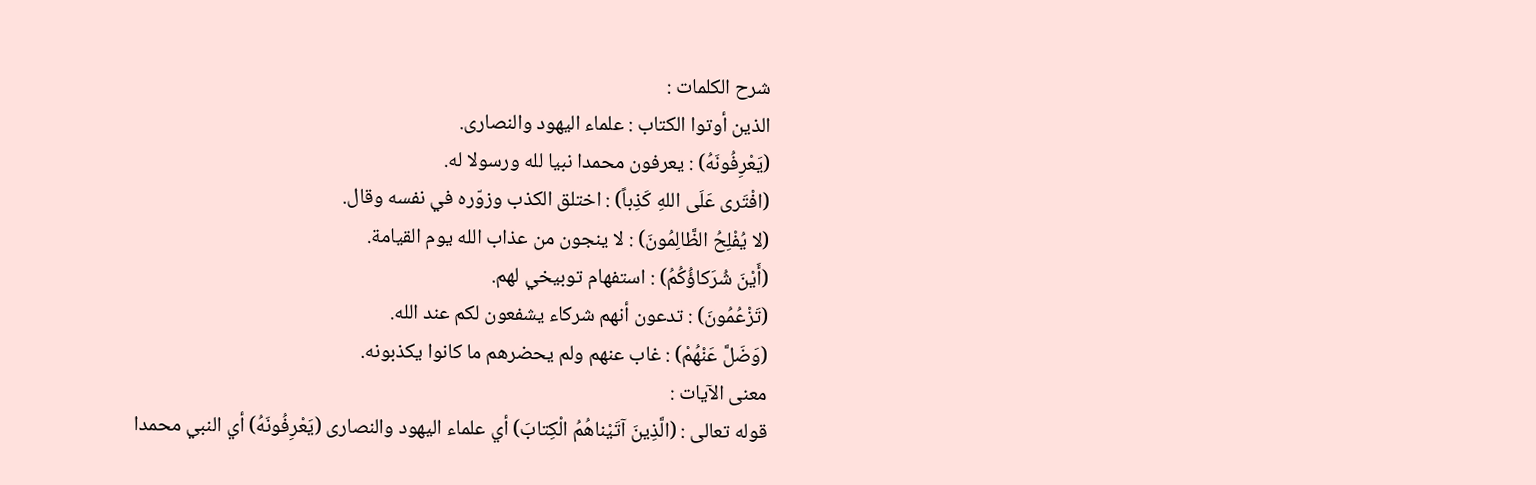شرح الكلمات :
الذين أوتوا الكتاب : علماء اليهود والنصارى.
(يَعْرِفُونَهُ) : يعرفون محمدا نبيا لله ورسولا له.
(افْتَرى عَلَى اللهِ كَذِباً) : اختلق الكذب وزوّره في نفسه وقال.
(لا يُفْلِحُ الظَّالِمُونَ) : لا ينجون من عذاب الله يوم القيامة.
(أَيْنَ شُرَكاؤُكُمُ) : استفهام توبيخي لهم.
(تَزْعُمُونَ) : تدعون أنهم شركاء يشفعون لكم عند الله.
(وَضَلَّ عَنْهُمْ) : غاب عنهم ولم يحضرهم ما كانوا يكذبونه.
معنى الآيات :
قوله تعالى : (الَّذِينَ آتَيْناهُمُ الْكِتابَ) أي علماء اليهود والنصارى (يَعْرِفُونَهُ) أي النبي محمدا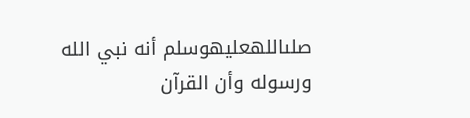صلىاللهعليهوسلم أنه نبي الله ورسوله وأن القرآن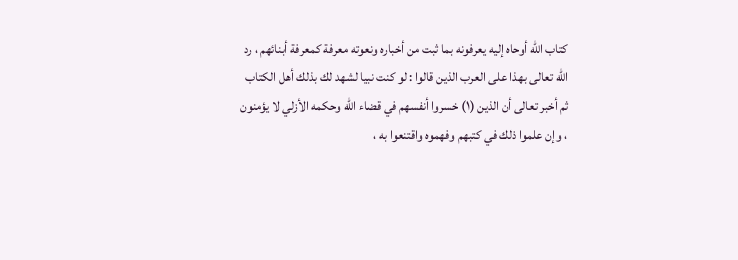كتاب الله أوحاه إليه يعرفونه بما ثبت من أخباره ونعوته معرفة كمعرفة أبنائهم ، رد الله تعالى بهذا على العرب الذين قالوا : لو كنت نبيا لشهد لك بذلك أهل الكتاب ثم أخبر تعالى أن الذين (١) خسروا أنفسهم في قضاء الله وحكمه الأزلي لا يؤمنون ، وإن علموا ذلك في كتبهم وفهموه واقتنعوا به ،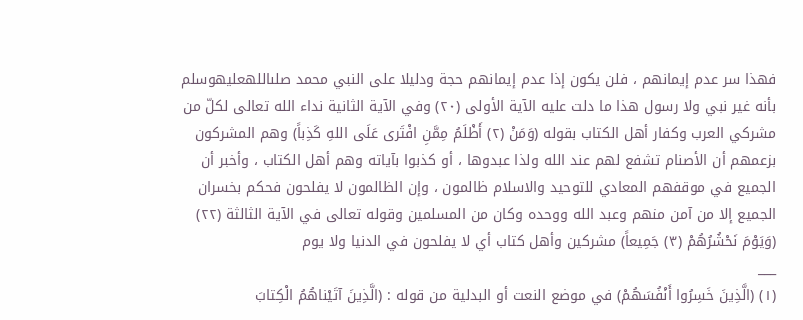فهذا سر عدم إيمانهم ، فلن يكون إذا عدم إيمانهم حجة ودليلا على النبي محمد صلىاللهعليهوسلم بأنه غير نبي ولا رسول هذا ما دلت عليه الآية الأولى (٢٠) وفي الآية الثانية نداء الله تعالى لكلّ من مشركي العرب وكفار أهل الكتاب بقوله (وَمَنْ (٢) أَظْلَمُ مِمَّنِ افْتَرى عَلَى اللهِ كَذِباً) وهم المشركون بزعمهم أن الأصنام تشفع لهم عند الله ولذا عبدوها ، أو كذبوا بآياته وهم أهل الكتاب ، وأخبر أن الجميع في موقفهم المعادي للتوحيد والاسلام ظالمون ، وإن الظالمون لا يفلحون فحكم بخسران الجميع إلا من آمن منهم وعبد الله ووحده وكان من المسلمين وقوله تعالى في الآية الثالثة (٢٢) (وَيَوْمَ نَحْشُرُهُمْ (٣) جَمِيعاً) مشركين وأهل كتاب أي لا يفلحون في الدنيا ولا يوم
___
(١) (الَّذِينَ خَسِرُوا أَنْفُسَهُمْ) في موضع النعت أو البدلية من قوله : (الَّذِينَ آتَيْناهُمُ الْكِتابَ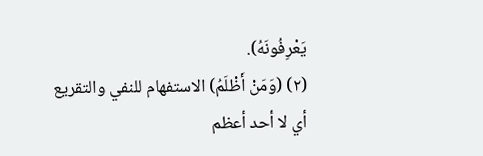يَعْرِفُونَهُ).
(٢) (وَمَنْ أَظْلَمُ) الاستفهام للنفي والتقريع أي لا أحد أعظم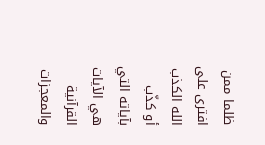ظلما ممن افترى على الله الكذب أو كذّب بآياته التي هي الآيات القرآنية والمعجزات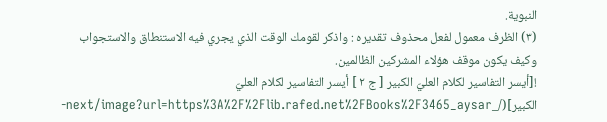النبوية.
(٣) الظرف معمول لفعل محذوف تقديره : واذكر لقومك الوقت الذي يجري فيه الاستنطاق والاستجواب وكيف يكون موقف هؤلاء المشركين الظالمين.
![أيسر التفاسير لكلام العليّ الكبير [ ج ٢ ] أيسر التفاسير لكلام العليّ الكبير](/_next/image?url=https%3A%2F%2Flib.rafed.net%2FBooks%2F3465_aysar-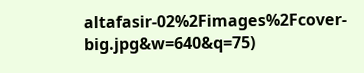altafasir-02%2Fimages%2Fcover-big.jpg&w=640&q=75)